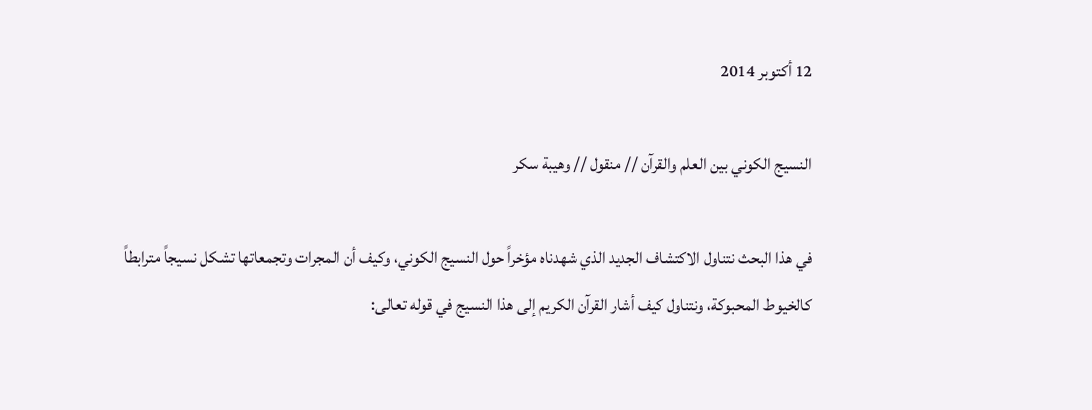12 أكتوبر 2014

النسيج الكوني بين العلم والقرآن // منقول // وهيبة سكر

في هذا البحث نتناول الاكتشاف الجديد الذي شهدناه مؤخراً حول النسيج الكوني، وكيف أن المجرات وتجمعاتها تشكل نسيجاً مترابطاً كالخيوط المحبوكة، ونتناول كيف أشار القرآن الكريم إلى هذا النسيج في قوله تعالى: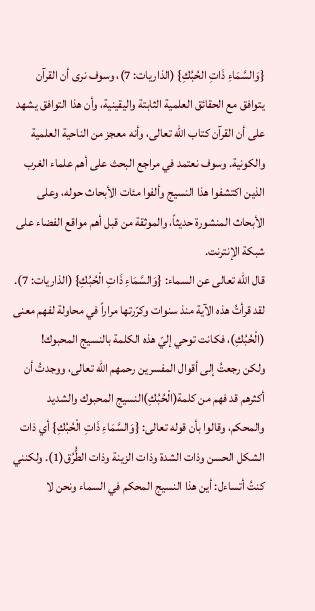{وَالسَّمَاءِ ذَاتِ الحُبُكِ} (الذاريات: 7)، وسوف نرى أن القرآن يتوافق مع الحقائق العلمية الثابتة واليقينية، وأن هذا التوافق يشهد على أن القرآن كتاب الله تعالى، وأنه معجز من الناحية العلمية والكونية. وسوف نعتمد في مراجع البحث على أهم علماء الغرب الذين اكتشفوا هذا النسيج وألفوا مئات الأبحاث حوله، وعلى الأبحاث المنشورة حديثاً، والموثقة من قبل أهم مواقع الفضاء على شبكة الإنترنت.
قال الله تعالى عن السماء: {وَالسَّمَاءِ ذَاتِ الْحُبُكِ} (الذاريات: 7). لقد قرأتُ هذه الآية منذ سنوات وكرّرتها مراراً في محاولة لفهم معنى (الْحُبُكِ)، فكانت توحي إليّ هذه الكلمة بالنسيج المحبوك!
ولكن رجعتُ إلى أقوال المفسرين رحمهم الله تعالى، ووجدتُ أن أكثرهم قد فهم من كلمة(الْحُبُكِ)النسيج المحبوك والشديد والمحكم، وقالوا بأن قوله تعالى: {وَالسَّمَاءِ ذَاتِ الْحُبُكِ} أي ذات الشكل الحسن وذات الشدة وذات الزينة وذات الطُّرُق(1). ولكنني كنتُ أتساءل: أين هذا النسيج المحكم في السماء ونحن لا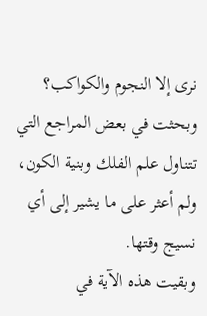نرى إلا النجوم والكواكب؟ وبحثت في بعض المراجع التي تتناول علم الفلك وبنية الكون، ولم أعثر على ما يشير إلى أي نسيج وقتها.
وبقيت هذه الآية في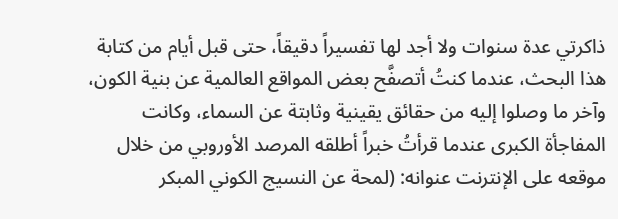ذاكرتي عدة سنوات ولا أجد لها تفسيراً دقيقاً، حتى قبل أيام من كتابة هذا البحث، عندما كنتُ أتصفَّح بعض المواقع العالمية عن بنية الكون، وآخر ما وصلوا إليه من حقائق يقينية وثابتة عن السماء، وكانت المفاجأة الكبرى عندما قرأتُ خبراً أطلقه المرصد الأوروبي من خلال موقعه على الإنترنت عنوانه: (لمحة عن النسيج الكوني المبكر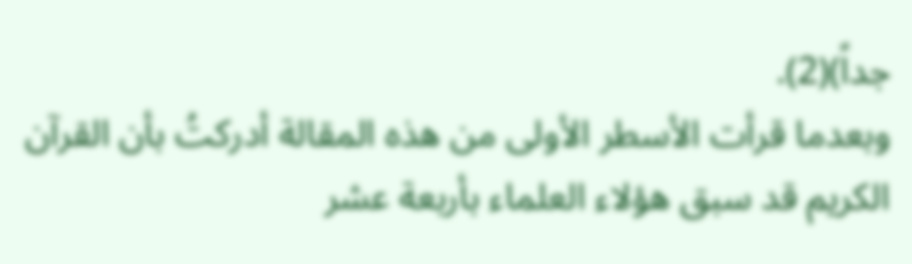جداً)(2).
وبعدما قرأت الأسطر الأولى من هذه المقالة أدركتُ بأن القرآن الكريم قد سبق هؤلاء العلماء بأربعة عشر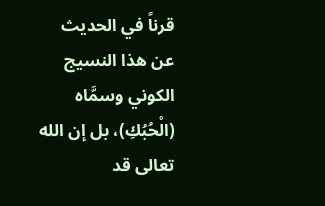قرناً في الحديث عن هذا النسيج الكوني وسمَّاه (الْحُبُكِ)، بل إن الله تعالى قد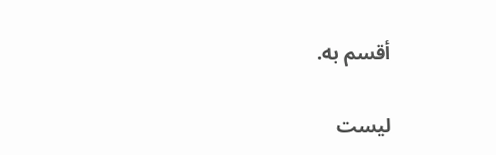أقسم به.

ليست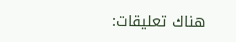هناك تعليقات: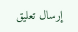إرسال تعليق